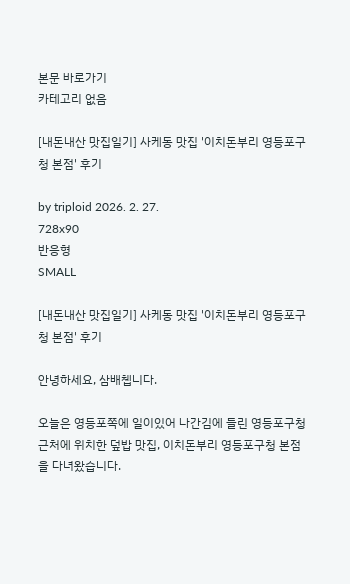본문 바로가기
카테고리 없음

[내돈내산 맛집일기] 사케동 맛집 '이치돈부리 영등포구청 본점' 후기

by triploid 2026. 2. 27.
728x90
반응형
SMALL

[내돈내산 맛집일기] 사케동 맛집 '이치돈부리 영등포구청 본점' 후기

안녕하세요, 삼배쳅니다.

오늘은 영등포쪽에 일이있어 나간김에 들린 영등포구청 근처에 위치한 덮밥 맛집, 이치돈부리 영등포구청 본점을 다녀왔습니다.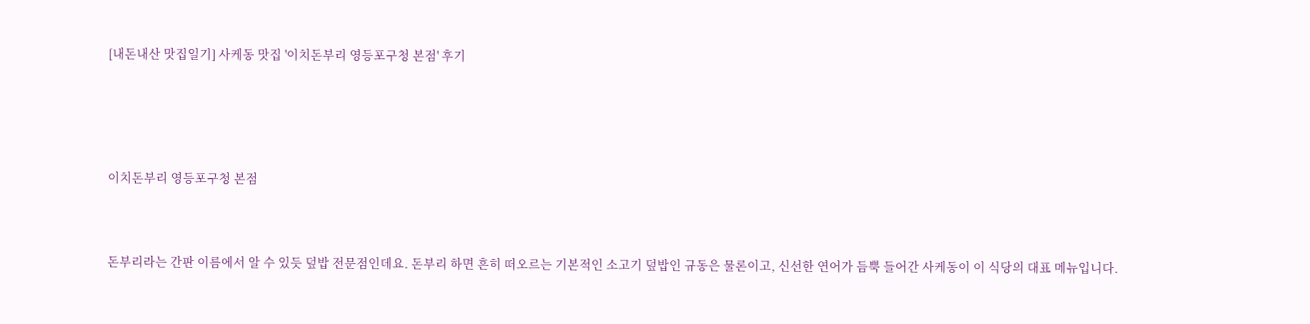[내돈내산 맛집일기] 사케동 맛집 '이치돈부리 영등포구청 본점' 후기





이치돈부리 영등포구청 본점



돈부리라는 간판 이름에서 알 수 있듯 덮밥 전문점인데요. 돈부리 하면 흔히 떠오르는 기본적인 소고기 덮밥인 규동은 물론이고, 신선한 연어가 듬뿍 들어간 사케동이 이 식당의 대표 메뉴입니다.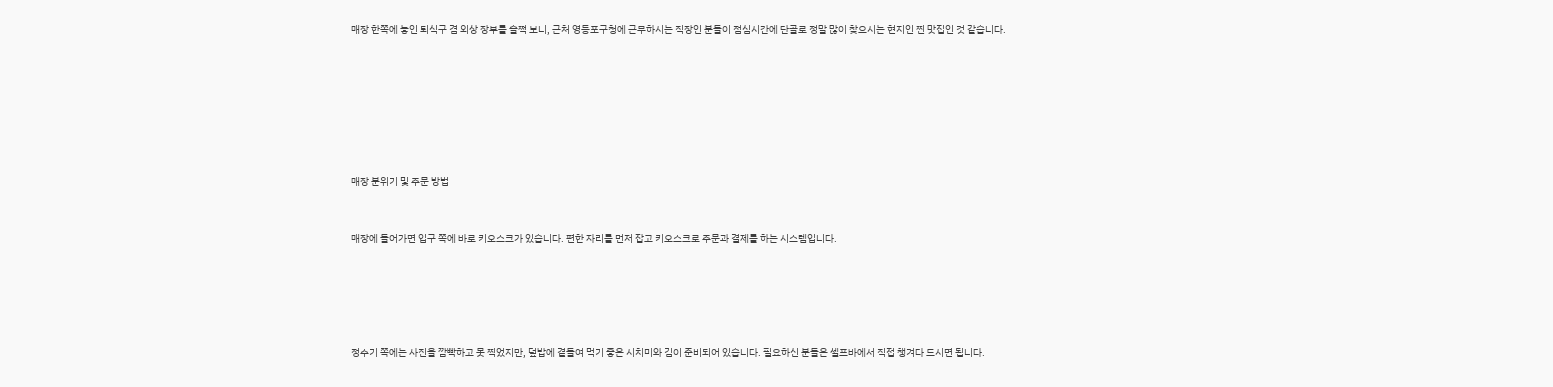매장 한쪽에 놓인 퇴식구 겸 외상 장부를 슬쩍 보니, 근처 영등포구청에 근무하시는 직장인 분들이 점심시간에 단골로 정말 많이 찾으시는 현지인 찐 맛집인 것 같습니다.







매장 분위기 및 주문 방법


매장에 들어가면 입구 쪽에 바로 키오스크가 있습니다. 편한 자리를 먼저 잡고 키오스크로 주문과 결제를 하는 시스템입니다.





정수기 쪽에는 사진을 깜빡하고 못 찍었지만, 덮밥에 곁들여 먹기 좋은 시치미와 김이 준비되어 있습니다. 필요하신 분들은 셀프바에서 직접 챙겨다 드시면 됩니다.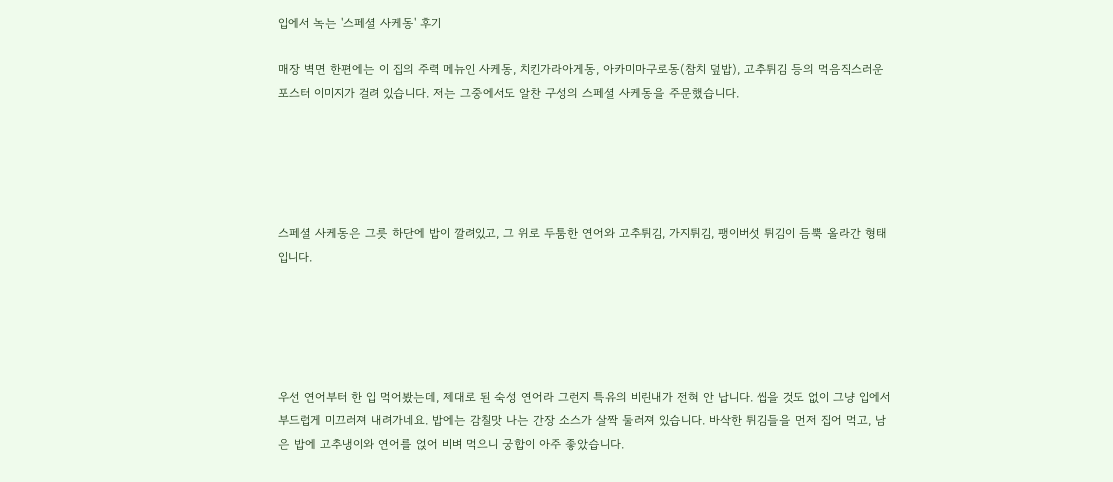입에서 녹는 '스페셜 사케동' 후기

매장 벽면 한편에는 이 집의 주력 메뉴인 사케동, 치킨가라아게동, 아카미마구로동(참치 덮밥), 고추튀김 등의 먹음직스러운 포스터 이미지가 걸려 있습니다. 저는 그중에서도 알찬 구성의 스페셜 사케동을 주문했습니다.





스페셜 사케동은 그릇 하단에 밥이 깔려있고, 그 위로 두툼한 연어와 고추튀김, 가지튀김, 팽이버섯 튀김이 듬뿍 올라간 형태입니다.





우선 연어부터 한 입 먹어봤는데, 제대로 된 숙성 연어라 그런지 특유의 비린내가 전혀 안 납니다. 씹을 것도 없이 그냥 입에서 부드럽게 미끄러져 내려가네요. 밥에는 감칠맛 나는 간장 소스가 살짝 둘러져 있습니다. 바삭한 튀김들을 먼저 집어 먹고, 남은 밥에 고추냉이와 연어를 얹어 비벼 먹으니 궁합이 아주 좋았습니다.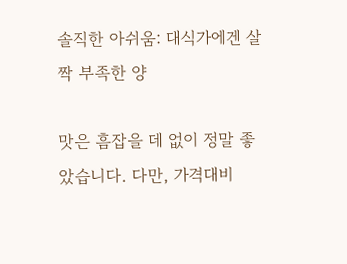솔직한 아쉬움: 대식가에겐 살짝 부족한 양

맛은 흠잡을 데 없이 정말 좋았습니다. 다만, 가격대비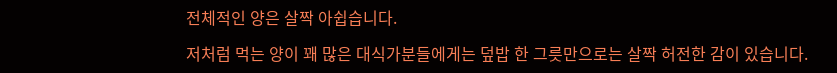전체적인 양은 살짝 아쉽습니다.

저처럼 먹는 양이 꽤 많은 대식가분들에게는 덮밥 한 그릇만으로는 살짝 허전한 감이 있습니다.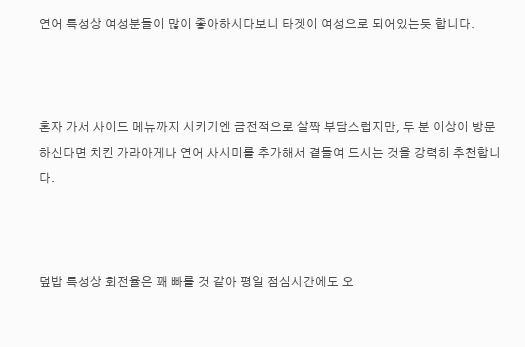연어 특성상 여성분들이 많이 좋아하시다보니 타겟이 여성으로 되어있는듯 합니다.



혼자 가서 사이드 메뉴까지 시키기엔 금전적으로 살짝 부담스럽지만, 두 분 이상이 방문하신다면 치킨 가라아게나 연어 사시미를 추가해서 곁들여 드시는 것을 강력히 추천합니다.



덮밥 특성상 회전율은 꽤 빠를 것 같아 평일 점심시간에도 오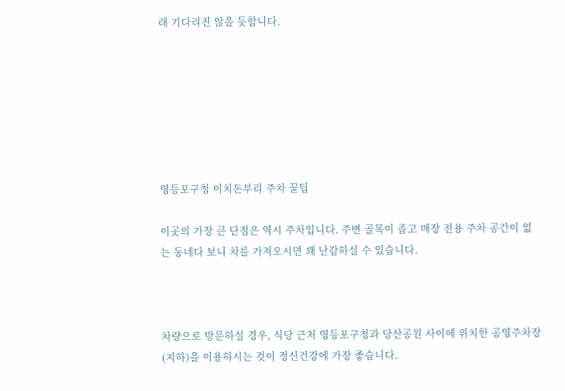래 기다리진 않을 듯합니다.







영등포구청 이치돈부리 주차 꿀팁

이곳의 가장 큰 단점은 역시 주차입니다. 주변 골목이 좁고 매장 전용 주차 공간이 없는 동네다 보니 차를 가져오시면 꽤 난감하실 수 있습니다.



차량으로 방문하실 경우, 식당 근처 영등포구청과 당산공원 사이에 위치한 공영주차장(지하)을 이용하시는 것이 정신건강에 가장 좋습니다.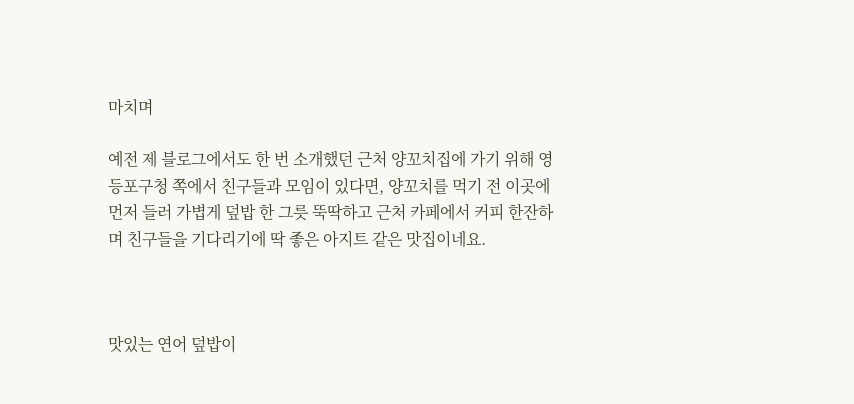마치며

예전 제 블로그에서도 한 번 소개했던 근처 양꼬치집에 가기 위해 영등포구청 쪽에서 친구들과 모임이 있다면, 양꼬치를 먹기 전 이곳에 먼저 들러 가볍게 덮밥 한 그릇 뚝딱하고 근처 카페에서 커피 한잔하며 친구들을 기다리기에 딱 좋은 아지트 같은 맛집이네요.



맛있는 연어 덮밥이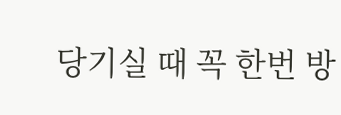당기실 때 꼭 한번 방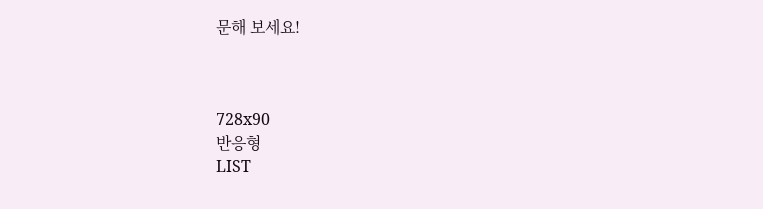문해 보세요!



728x90
반응형
LIST